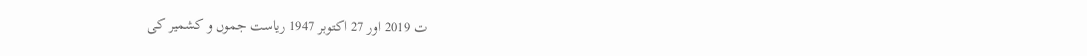ت 2019 اور 27 اکتوبر 1947 ریاست جموں و کشمیر کی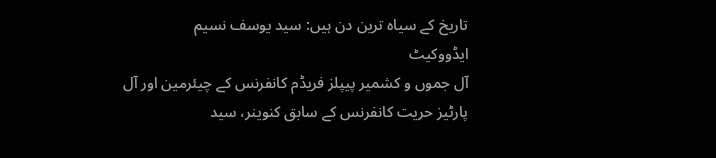تاریخ کے سیاہ ترین دن ہیں: سید یوسف نسیم
ایڈووکیٹ
آل جموں و کشمیر پیپلز فریڈم کانفرنس کے چیئرمین اور آل پارٹیز حریت کانفرنس کے سابق کنوینر، سید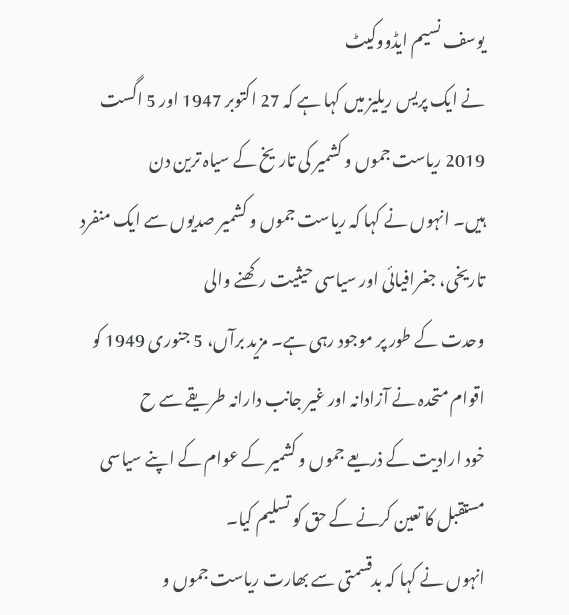یوسف نسیم ایڈووکیٹ
نے ایک پریس ریلیز میں کہا ہے کہ 27 اکتوبر 1947 اور 5 اگست 2019 ریاست جموں و کشمیر کی تاریخ کے سیاہ ترین دن
ہیں۔ انہوں نے کہا کہ ریاست جموں و کشمیر صدیوں سے ایک منفرد تاریخی، جغرافیائی اور سیاسی حیثیت رکھنے والی
وحدت کے طور پر موجود رہی ہے۔ مزید برآں، 5 جنوری 1949 کو اقوام متحدہ نے آزادانہ اور غیر جانب دارانہ طریقے سے ح
خود ارادیت کے ذریعے جموں و کشمیر کے عوام کے اپنے سیاسی مستقبل کا تعین کرنے کے حق کو تسلیم کیا۔
انہوں نے کہا کہ بدقسمتی سے بھارت ریاست جموں و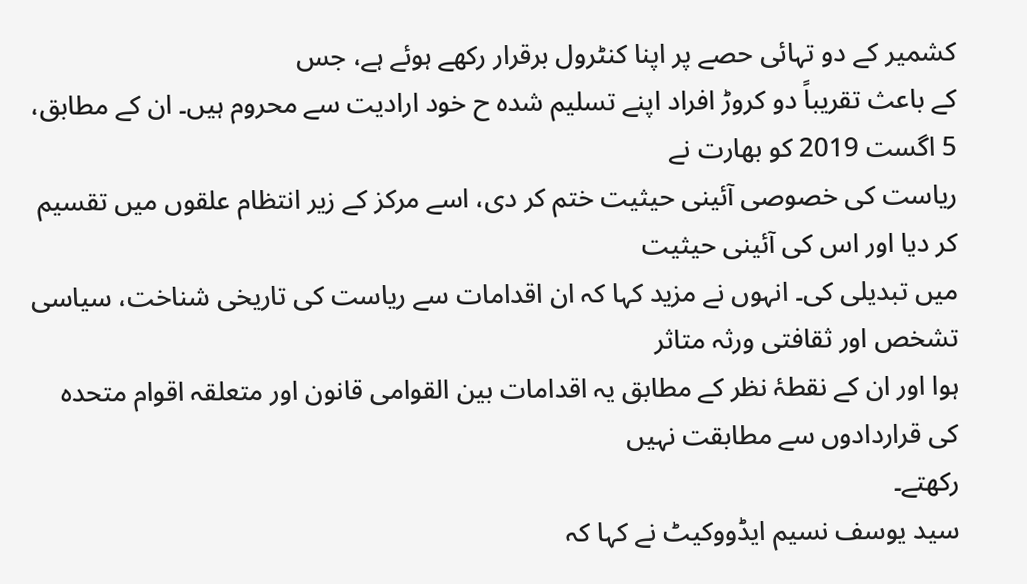کشمیر کے دو تہائی حصے پر اپنا کنٹرول برقرار رکھے ہوئے ہے، جس
کے باعث تقریباً دو کروڑ افراد اپنے تسلیم شدہ ح خود ارادیت سے محروم ہیں۔ ان کے مطابق، 5 اگست 2019 کو بھارت نے
ریاست کی خصوصی آئینی حیثیت ختم کر دی، اسے مرکز کے زیر انتظام علقوں میں تقسیم کر دیا اور اس کی آئینی حیثیت
میں تبدیلی کی۔ انہوں نے مزید کہا کہ ان اقدامات سے ریاست کی تاریخی شناخت، سیاسی تشخص اور ثقافتی ورثہ متاثر
ہوا اور ان کے نقطۂ نظر کے مطابق یہ اقدامات بین القوامی قانون اور متعلقہ اقوام متحدہ کی قراردادوں سے مطابقت نہیں
رکھتے۔
سید یوسف نسیم ایڈووکیٹ نے کہا کہ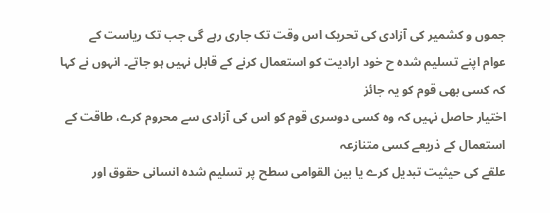جموں و کشمیر کی آزادی کی تحریک اس وقت تک جاری رہے گی جب تک ریاست کے
عوام اپنے تسلیم شدہ ح خود ارادیت کو استعمال کرنے کے قابل نہیں ہو جاتے۔ انہوں نے کہا کہ کسی بھی قوم کو یہ جائز
اختیار حاصل نہیں کہ وہ کسی دوسری قوم کو اس کی آزادی سے محروم کرے، طاقت کے استعمال کے ذریعے کسی متنازعہ
علقے کی حیثیت تبدیل کرے یا بین القوامی سطح پر تسلیم شدہ انسانی حقوق اور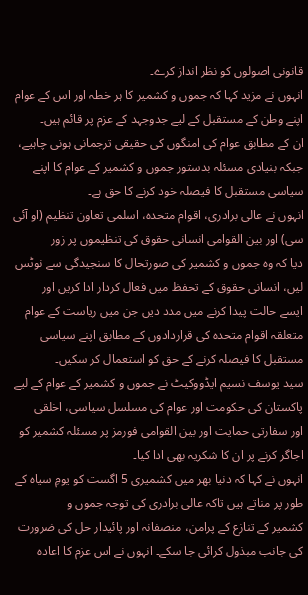قانونی اصولوں کو نظر انداز کرے۔
انہوں نے مزید کہا کہ جموں و کشمیر کا ہر خطہ اور اس کے عوام اپنے وطن کے مستقبل کے لیے جدوجہد کے عزم پر قائم ہیں۔
ان کے مطابق عوام کی امنگوں کی حقیقی ترجمانی ہونی چاہیے، جبکہ بنیادی مسئلہ بدستور جموں و کشمیر کے عوام کا اپنے
سیاسی مستقبل کا فیصلہ خود کرنے کا حق ہے۔
انہوں نے عالی برادری، اقوام متحدہ، اسلمی تعاون تنظیم (او آئی سی) اور بین القوامی انسانی حقوق کی تنظیموں پر زور
دیا کہ وہ جموں و کشمیر کی صورتحال کا سنجیدگی سے نوٹس لیں، انسانی حقوق کے تحفظ میں فعال کردار ادا کریں اور
ایسے حالت پیدا کرنے میں مدد دیں جن میں ریاست کے عوام متعلقہ اقوام متحدہ کی قراردادوں کے مطابق اپنے سیاسی
مستقبل کا فیصلہ کرنے کے حق کو استعمال کر سکیں۔
سید یوسف نسیم ایڈووکیٹ نے جموں و کشمیر کے عوام کے لیے پاکستان کی حکومت اور عوام کی مسلسل سیاسی، اخلقی
اور سفارتی حمایت اور بین القوامی فورمز پر مسئلہ کشمیر کو اجاگر کرنے پر ان کا شکریہ بھی ادا کیا۔
انہوں نے کہا کہ دنیا بھر میں کشمیری 5 اگست کو یومِ سیاہ کے طور پر مناتے ہیں تاکہ عالی برادری کی توجہ جموں و
کشمیر کے تنازع کے پرامن، منصفانہ اور پائیدار حل کی ضرورت کی جانب مبذول کرائی جا سکے۔ انہوں نے اس عزم کا اعادہ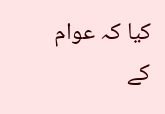کیا کہ عوام کے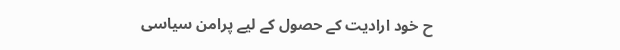ح خود ارادیت کے حصول کے لیے پرامن سیاسی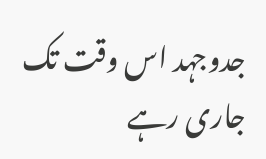جدوجہد اس وقت تک جاری رہے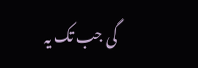گی جب تک یہ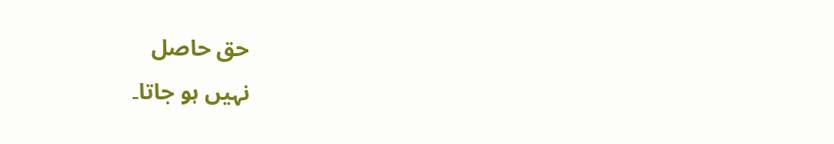حق حاصل
نہیں ہو جاتا۔